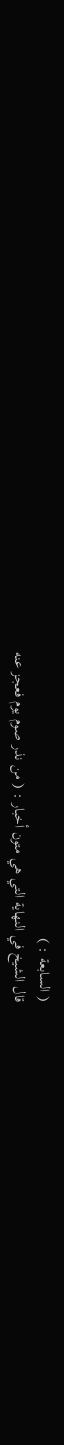( السابعة : )
قال الشيخ في النهاية التي هي متون أخبار : ( من نذر صوم يوم فعجز عنه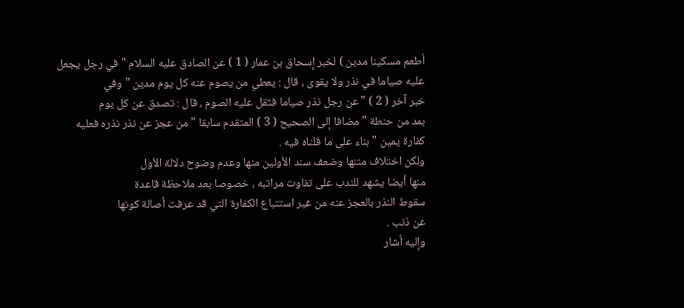أطعم مسكينا مدين ) لخبر إسحاق بن عمار ( 1 ) عن الصادق عليه السلام " في رجل يجعل
عليه صياما في نذر ولا يقوى ، قال : يعطي من يصوم عنه كل يوم مدين " وفي
خبر آخر ( 2 ) " عن رجل نذر صياما فثقل عليه الصوم ، قال : تصدق عن كل يوم
بمد من حنطة " مضافا إلى الصحيح ( 3 ) المتقدم سابقا " من عجز عن نذر نذره فعليه
كفارة يمين " بناء على ما قلناه فيه .
ولكن اختلاف متنها وضعف سند الأولين منها وعدم وضوح دلالة الأول
منها أيضا يشهد للندب على تفاوت مراتبه ، خصوصا بعد ملاحظة قاعدة
سقوط النذر بالعجز عنه من غير استتباع الكفارة التي قد عرفت أصالة كونها
عن ذنب .
وإليه أشار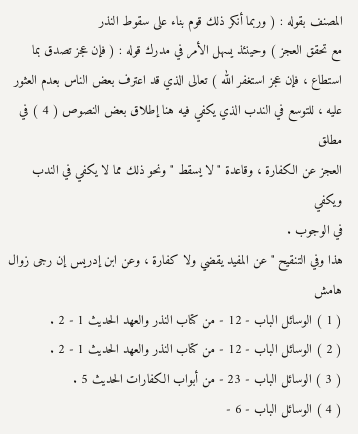المصنف بقوله : ( وربما أنكر ذلك قوم بناء على سقوط النذر
مع تحقق العجز ) وحينئذ يسهل الأمر في مدرك قوله : ( فإن عجز تصدق بما
استطاع ، فإن عجز استغفر الله ) تعالى الذي قد اعترف بعض الناس بعدم العثور
عليه ، للتوسع في الندب الذي يكفي فيه هنا إطلاق بعض النصوص ( 4 ) في مطلق
العجز عن الكفارة ، وقاعدة " لا يسقط " ونحو ذلك مما لا يكفي في الندب ويكفي
في الوجوب .
هذا وفي التنقيح " عن المفيد يقضي ولا كفارة ، وعن ابن إدريس إن رجى زوال
هامش
( 1 ) الوسائل الباب - 12 - من كتاب النذر والعهد الحديث 1 - 2 .
( 2 ) الوسائل الباب - 12 - من كتاب النذر والعهد الحديث 1 - 2 .
( 3 ) الوسائل الباب - 23 - من أبواب الكفارات الحديث 5 .
( 4 ) الوسائل الباب - 6 -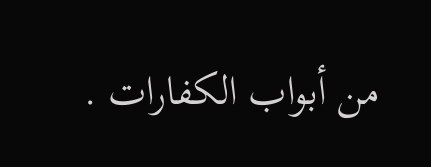من أبواب الكفارات .